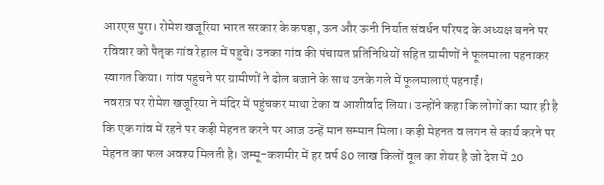आरएस पुरा। रोमेश खजूरिया भारत सरकार के कपड़ा, ऊन और ऊनी निर्यात संवर्धन परिषद के अध्यक्ष बनने पर रविवार को पैतृक गांव रेहाल में पहुचे। उनका गांव की पंचायत प्रतिनिधियों सहित ग्रामीणों ने फूलमाला पहनाकर स्वागत किया। गांव पहुचने पर ग्रामीणों ने ढोल बजाने के साथ उनके गले में फूलमालाएं पहनाईं।
नवरात्र पर रोमेश खजूरिया ने मंदिर में पहुंचकर माथा टेका व आशीर्वाद लिया। उन्होंने कहा कि लोगों का प्यार ही है कि एक गांव में रहने पर कड़ी मेहनत करने पर आज उन्हें मान सम्मान मिला। कड़ी मेहनत व लगन से कार्य करने पर मेहनत का फल अवश्य मिलती है। जम्मू-कशमीर में हर वर्ष 80 लाख किलों वूल का शेयर है जो देश में 20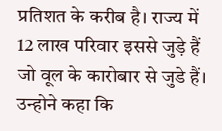प्रतिशत के करीब है। राज्य में 12 लाख परिवार इससे जुड़े हैं जो वूल के कारोबार से जुडे हैं। उन्होने कहा कि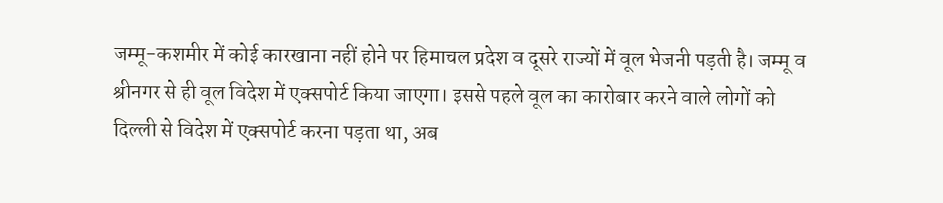जम्मू-कशमीर में कोई कारखाना नहीं होने पर हिमाचल प्रदेश व दूसरे राज्यों में वूल भेजनी पड़ती है। जम्मू व श्रीनगर से ही वूल विदेश में एक्सपोर्ट किया जाएगा। इससे पहले वूल का कारोबार करने वाले लोगों को दिल्ली से विदेश में एक्सपोर्ट करना पड़ता था, अब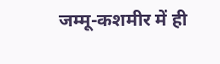जम्मू-कशमीर में ही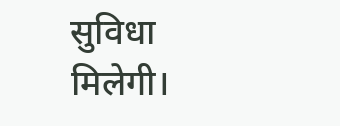सुविधा मिलेगी।